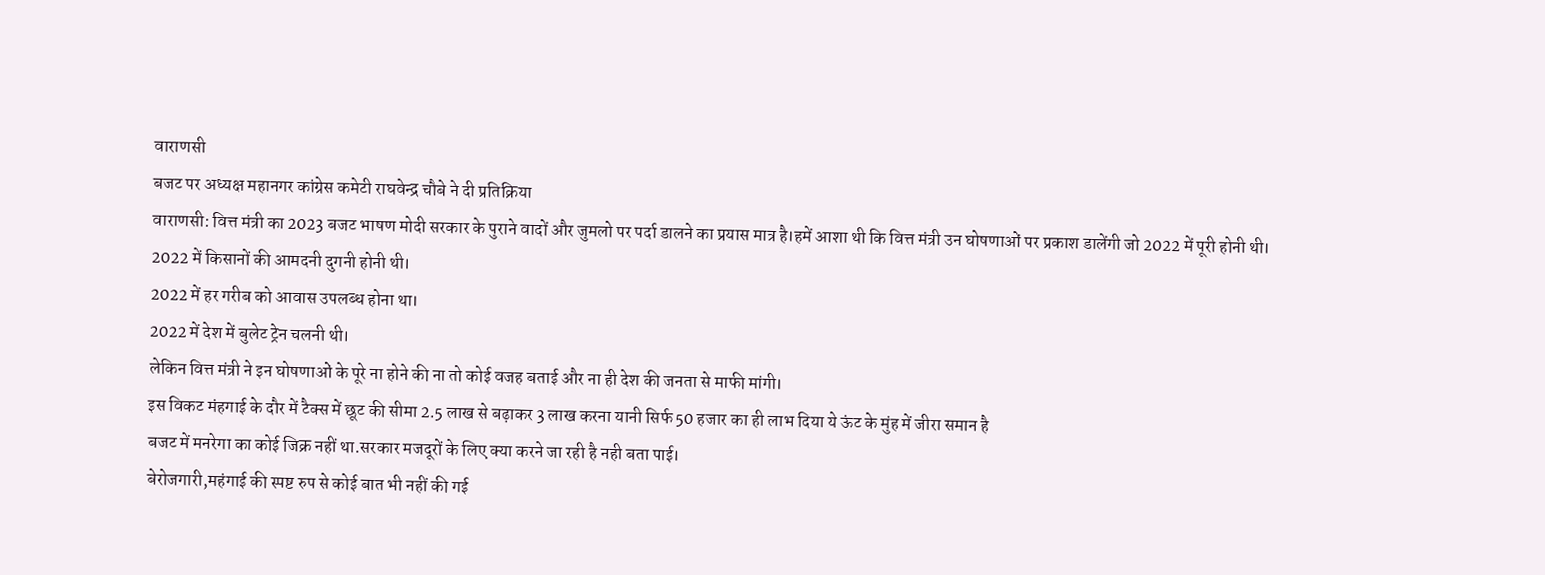वाराणसी
बजट पर अध्यक्ष महानगर कांग्रेस कमेटी राघवेन्द्र चौबे ने दी प्रतिक्रिया
वाराणसी: वित्त मंत्री का 2023 बजट भाषण मोदी सरकार के पुराने वादों और जुमलो पर पर्दा डालने का प्रयास मात्र है।हमें आशा थी कि वित्त मंत्री उन घोषणाओं पर प्रकाश डालेंगी जो 2022 में पूरी होनी थी।
2022 में किसानों की आमदनी दुगनी होनी थी।
2022 में हर गरीब को आवास उपलब्ध होना था।
2022 में देश में बुलेट ट्रेन चलनी थी।
लेकिन वित्त मंत्री ने इन घोषणाओं के पूरे ना होने की ना तो कोई वजह बताई और ना ही देश की जनता से माफी मांगी।
इस विकट मंहगाई के दौर में टैक्स में छूट की सीमा 2.5 लाख से बढ़ाकर 3 लाख करना यानी सिर्फ 50 हजार का ही लाभ दिया ये ऊंट के मुंह में जीरा समान है
बजट में मनरेगा का कोई जिक्र नहीं था.सरकार मजदूरों के लिए क्या करने जा रही है नही बता पाई।
बेरोजगारी,महंगाई की स्पष्ट रुप से कोई बात भी नहीं की गई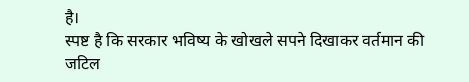है।
स्पष्ट है कि सरकार भविष्य के खोखले सपने दिखाकर वर्तमान की जटिल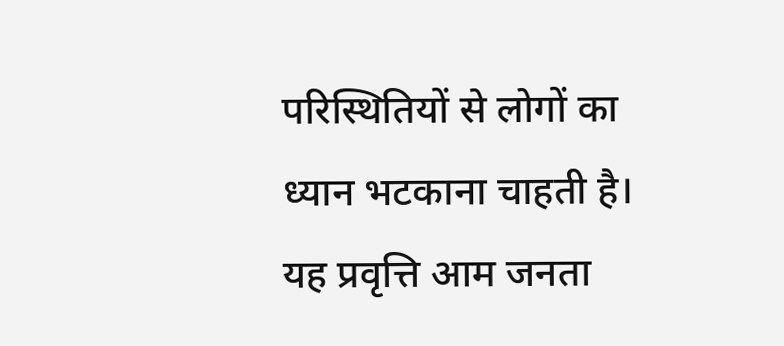परिस्थितियों से लोगों का ध्यान भटकाना चाहती है। यह प्रवृत्ति आम जनता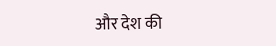और देश की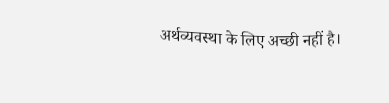अर्थव्यवस्था के लिए अच्छी नहीं है।